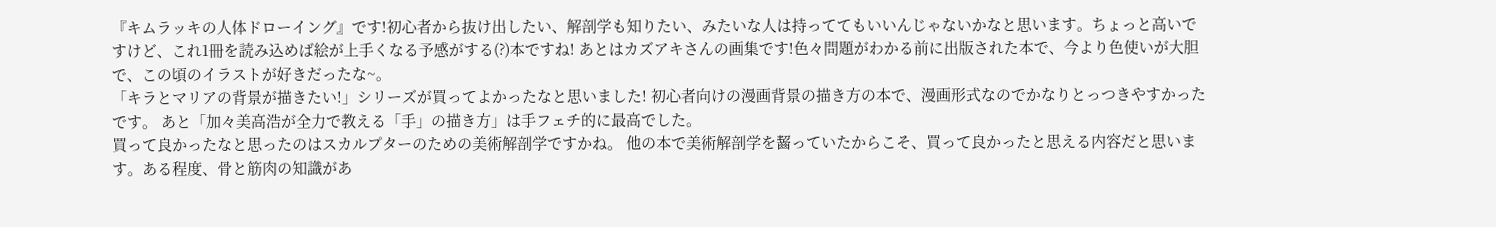『キムラッキの人体ドローイング』です!初心者から抜け出したい、解剖学も知りたい、みたいな人は持っててもいいんじゃないかなと思います。ちょっと高いですけど、これ1冊を読み込めば絵が上手くなる予感がする(?)本ですね! あとはカズアキさんの画集です!色々問題がわかる前に出版された本で、今より色使いが大胆で、この頃のイラストが好きだったな~。
「キラとマリアの背景が描きたい!」シリーズが買ってよかったなと思いました! 初心者向けの漫画背景の描き方の本で、漫画形式なのでかなりとっつきやすかったです。 あと「加々美高浩が全力で教える「手」の描き方」は手フェチ的に最高でした。
買って良かったなと思ったのはスカルプターのための美術解剖学ですかね。 他の本で美術解剖学を齧っていたからこそ、買って良かったと思える内容だと思います。ある程度、骨と筋肉の知識があ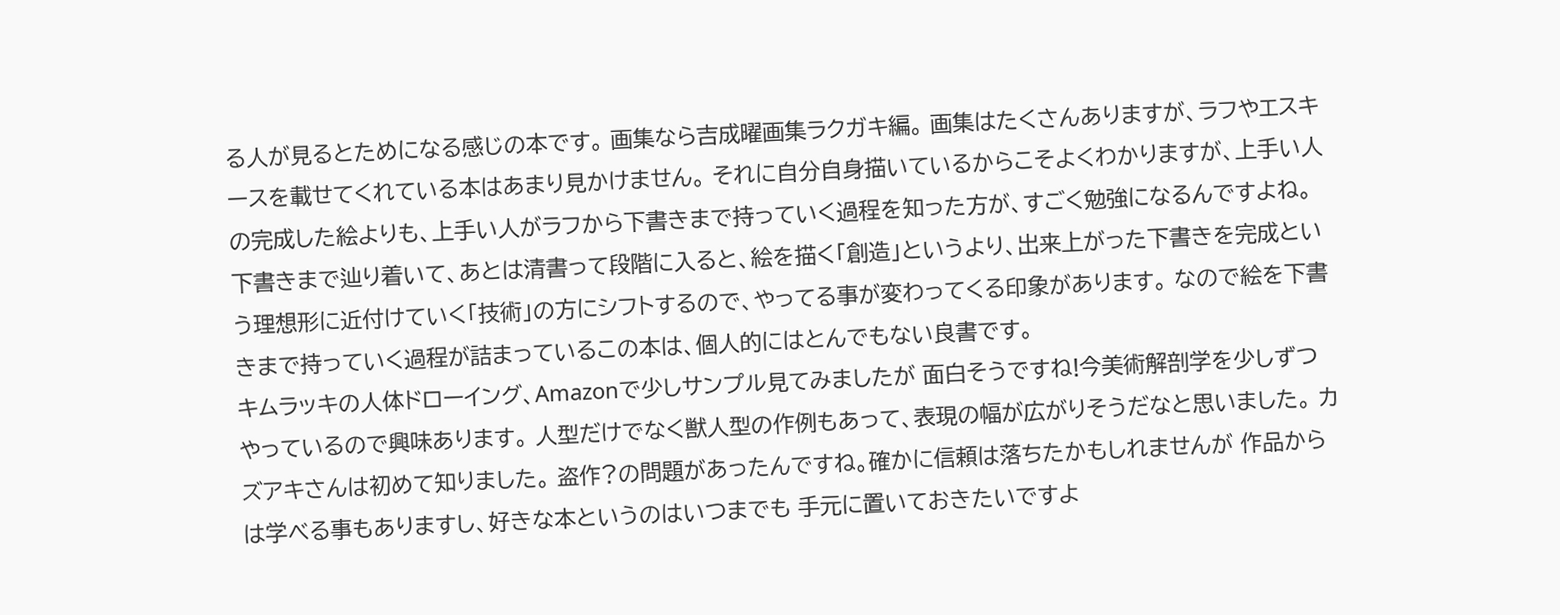る人が見るとためになる感じの本です。 画集なら吉成曜画集ラクガキ編。 画集はたくさんありますが、ラフやエスキースを載せてくれている本はあまり見かけません。 それに自分自身描いているからこそよくわかりますが、上手い人の完成した絵よりも、上手い人がラフから下書きまで持っていく過程を知った方が、すごく勉強になるんですよね。 下書きまで辿り着いて、あとは清書って段階に入ると、絵を描く「創造」というより、出来上がった下書きを完成という理想形に近付けていく「技術」の方にシフトするので、やってる事が変わってくる印象があります。 なので絵を下書きまで持っていく過程が詰まっているこの本は、個人的にはとんでもない良書です。
キムラッキの人体ドローイング、Amazonで少しサンプル見てみましたが 面白そうですね!今美術解剖学を少しずつやっているので興味あります。 人型だけでなく獣人型の作例もあって、表現の幅が広がりそうだなと思いました。 カズアキさんは初めて知りました。 盗作?の問題があったんですね。確かに信頼は落ちたかもしれませんが 作品からは学べる事もありますし、好きな本というのはいつまでも 手元に置いておきたいですよ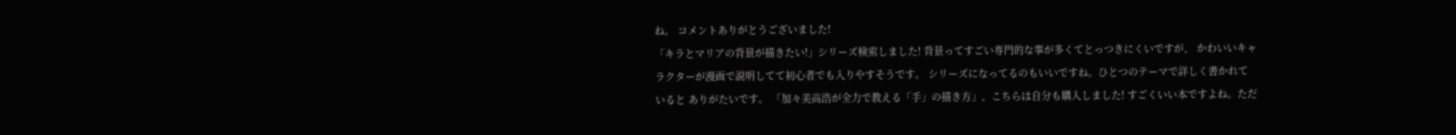ね。 コメントありがとうございました!
「キラとマリアの背景が描きたい!」シリーズ検索しました! 背景ってすごい専門的な事が多くてとっつきにくいですが、 かわいいキャラクターが漫画で説明してて初心者でも入りやすそうです。 シリーズになってるのもいいですね。ひとつのテーマで詳しく書かれていると ありがたいです。 「加々美高浩が全力で教える「手」の描き方」、こちらは自分も購入しました! すごくいい本ですよね。ただ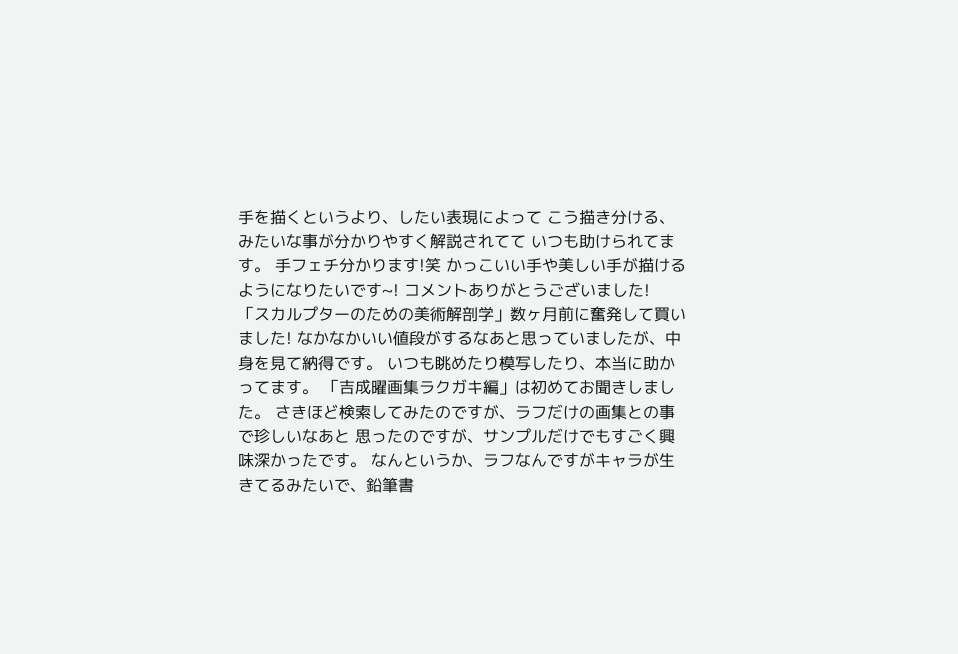手を描くというより、したい表現によって こう描き分ける、みたいな事が分かりやすく解説されてて いつも助けられてます。 手フェチ分かります!笑 かっこいい手や美しい手が描けるようになりたいです~! コメントありがとうございました!
「スカルプターのための美術解剖学」数ヶ月前に奮発して買いました! なかなかいい値段がするなあと思っていましたが、中身を見て納得です。 いつも眺めたり模写したり、本当に助かってます。 「吉成曜画集ラクガキ編」は初めてお聞きしました。 さきほど検索してみたのですが、ラフだけの画集との事で珍しいなあと 思ったのですが、サンプルだけでもすごく興味深かったです。 なんというか、ラフなんですがキャラが生きてるみたいで、鉛筆書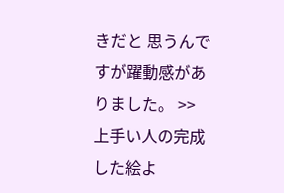きだと 思うんですが躍動感がありました。 >>上手い人の完成した絵よ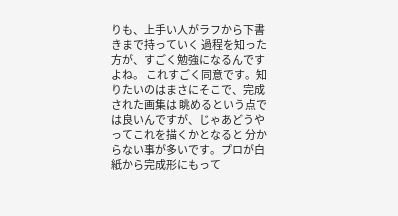りも、上手い人がラフから下書きまで持っていく 過程を知った方が、すごく勉強になるんですよね。 これすごく同意です。知りたいのはまさにそこで、完成された画集は 眺めるという点では良いんですが、じゃあどうやってこれを描くかとなると 分からない事が多いです。プロが白紙から完成形にもって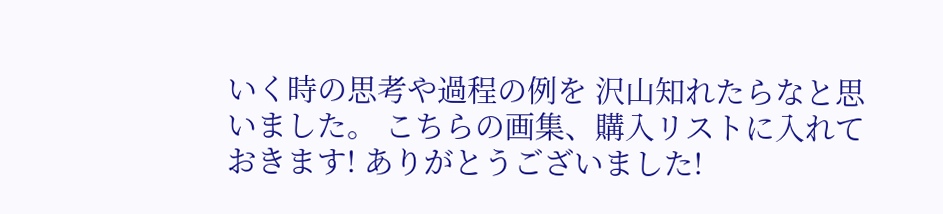いく時の思考や過程の例を 沢山知れたらなと思いました。 こちらの画集、購入リストに入れておきます! ありがとうございました!